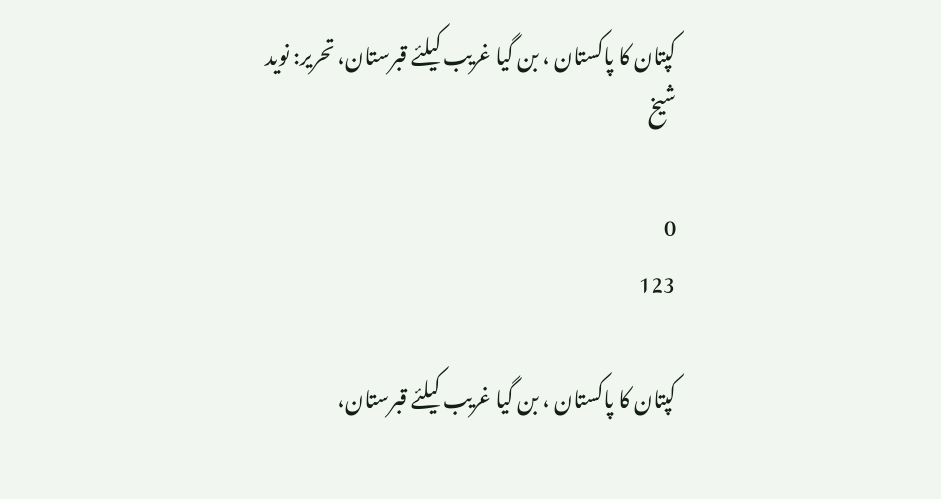کپتان کا پاکستان ، بن گیا غریب کیلئے قبرستان، تحریر: نوید شیخ

0
123

کپتان کا پاکستان ، بن گیا غریب کیلئے قبرستان،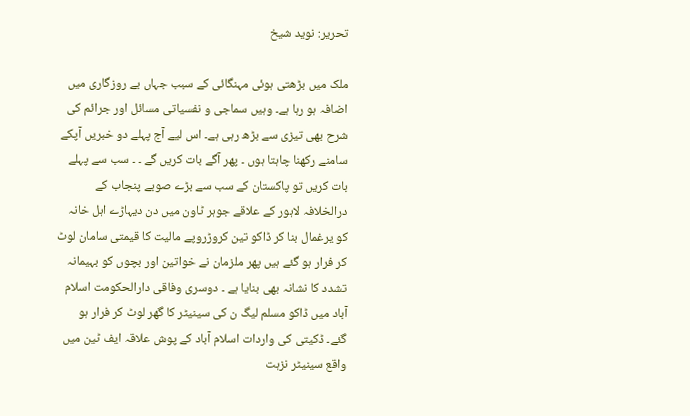تحریر: نوید شیخ

ملک میں بڑھتی ہوئی مہنگائی کے سبب جہاں بے روزگاری میں اضافہ ہو رہا ہے۔ وہیں سماجی و نفسیاتی مسائل اور جرائم کی شرح بھی تیزی سے بڑھ رہی ہے۔ اس لیے آج پہلے دو خبریں آپکے سامنے رکھنا چاہتا ہوں ۔ پھر آگے بات کریں گے ۔ ۔ سب سے پہلے بات کریں تو پاکستان کے سب سے بڑے صوبے پنجاب کے درالخلافہ لاہور کے علاقے جوہر ٹاون میں دن دیہاڑے اہل خانہ کو یرغمال بنا کر ڈاکو تین کروڑروپے مالیت کا قیمتی سامان لوٹ کر فرار ہو گئے ہیں پھر ملزمان نے خواتین اور بچوں کو بہیمانہ تشدد کا نشانہ بھی بنایا ہے ۔ دوسری وفاقی دارالحکومت اسلام آباد میں ڈاکو مسلم لیگ ن کی سینیٹر کا گھر لوٹ کر فرار ہو گئے۔ ڈکیتی کی واردات اسلام آباد کے پوش علاقہ ایف ٹین میں واقع سینیٹر نزہت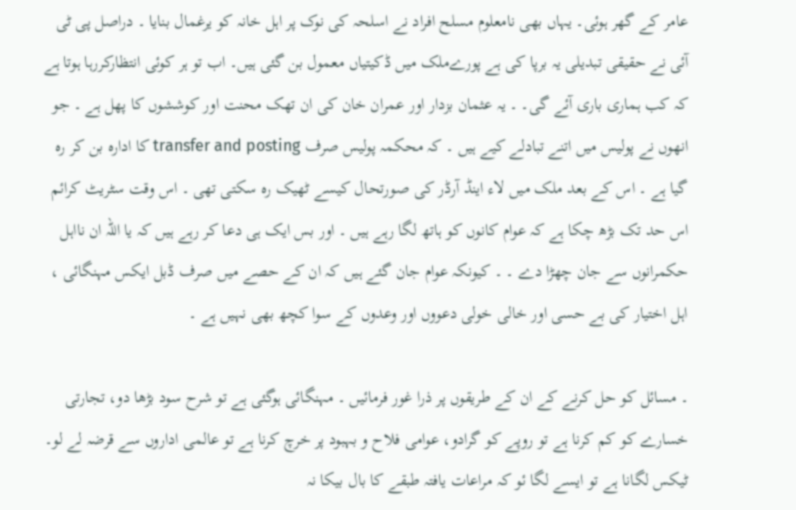عامر کے گھر ہوئی۔ یہاں بھی نامعلوم مسلح افراد نے اسلحہ کی نوک پر اہل خانہ کو یرغمال بنایا ۔ دراصل پی ٹی آئی نے حقیقی تبدیلی یہ برپا کی ہے پورےملک میں ڈکیتیاں معمول بن گئی ہیں۔ اب تو ہر کوئی انتظارکررہا ہوتا ہے کہ کب ہماری باری آئے گی۔ ۔ یہ عثمان بزدار اور عمران خان کی ان تھک محنت اور کوششوں کا پھل ہے ۔ جو انھوں نے پولیس میں اتنے تبادلے کیے ہیں ۔ کہ محکمہ پولیس صرف transfer and posting کا ادارہ بن کر رہ گیا ہے ۔ اس کے بعد ملک میں لاء اینڈ آرڈر کی صورتحال کیسے ٹھیک رہ سکتی تھی ۔ اس وقت سٹریٹ کرائم اس حد تک بڑھ چکا ہے کہ عوام کانوں کو ہاتھ لگا رہے ہیں ۔ اور بس ایک ہی دعا کر رہے ہیں کہ یا اللہ ان نااہل حکمرانوں سے جان چھڑا دے ۔ ۔ کیونکہ عوام جان گئے ہیں کہ ان کے حصے میں صرف ڈبل ایکس مہنگائی ، اہل اختیار کی بے حسی اور خالی خولی دعووں اور وعدوں کے سوا کچھ بھی نہیں ہے ۔

۔ مسائل کو حل کرنے کے ان کے طریقوں پر ذرا غور فرمائیں ۔ مہنگائی ہوگئی ہے تو شرح سود بڑھا دو، تجارتی خسارے کو کم کرنا ہے تو روپے کو گرادو، عوامی فلاح و بہبود پر خرچ کرنا ہے تو عالمی اداروں سے قرضہ لے لو۔ ٹیکس لگانا ہے تو ایسے لگا ئو کہ مراعات یافتہ طبقے کا بال بیکا نہ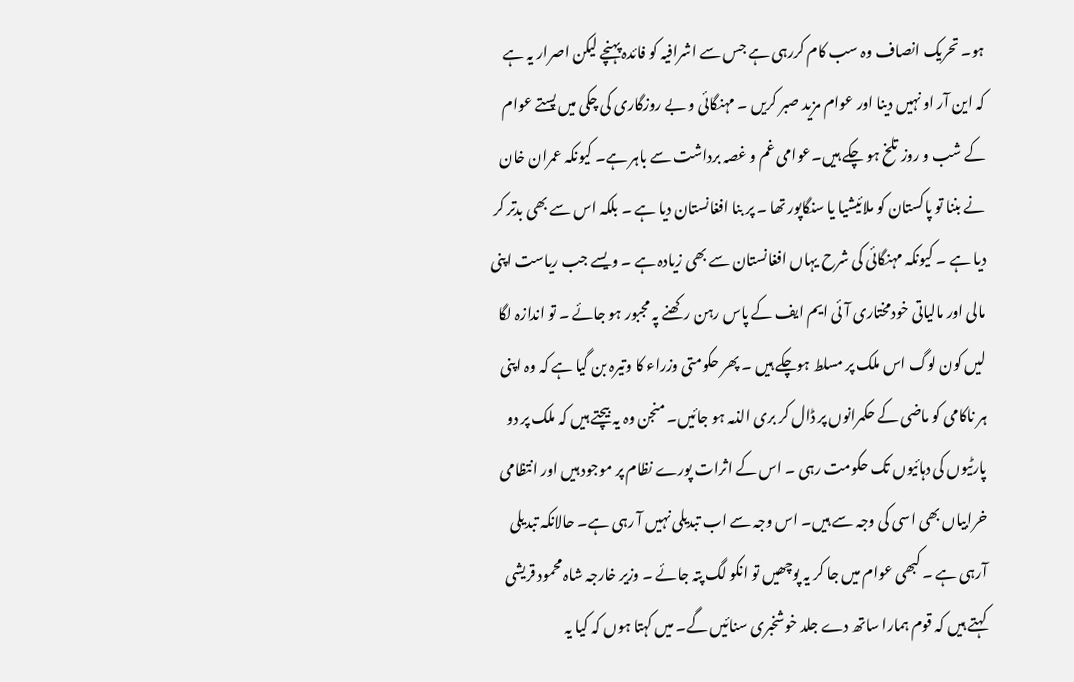ہو۔ تحریک انصاف وہ سب کام کررہی ہے جس سے اشرافیہ کو فائدہ پہنچے لیکن اصرار یہ ہے کہ این آر او نہیں دینا اور عوام مزید صبر کریں ۔ مہنگائی و بے روزگاری کی چکی میں پستے عوام کے شب و روز تلخ ہو چکے ہیں۔عوامی غم و غصہ برداشت سے باہر ہے۔ کیونکہ عمران خان نے بننا تو پاکستان کو ملائیشیا یا سنگاپور تھا ۔ پر بنا افغانستان دیا ہے ۔ بلکہ اس سے بھی بدتر کر دیا ہے ۔ کیونکہ مہنگائی کی شرح یہاں افغانستان سے بھی زیادہ ہے ۔ ویسے جب ریاست اپنی مالی اور مالیاتی خودمختاری آئی ایم ایف کے پاس رہن رکھنے پہ مجبور ہو جائے ۔ تو اندازہ لگا لیں کون لوگ اس ملک پر مسلط ہوچکے ہیں ۔ پھر حکومتی وزراء کا وتیرہ بن گیا ہے کہ وہ اپنی ہر ناکامی کو ماضی کے حکمرانوں پر ڈال کر بری الذمہ ہو جائیں۔ منجن وہ یہ بیچتے ہیں کہ ملک پر دو پارٹیوں کی دہائیوں تک حکومت رہی ۔ اس کے اثرات پورے نظام پر موجود ہیں اور انتظامی خرابیاں بھی اسی کی وجہ سے ہیں۔ اس وجہ سے اب تبدیلی نہیں آ رہی ہے۔ حالانکہ تبدیلی آرہی ہے ۔ کبھی عوام میں جا کر یہ پوچھیں تو انکو لگ پتہ جائے ۔ وزیر خارجہ شاہ محمود قریشی کہتے ہیں کہ قوم ہمارا ساتھ دے جلد خوشخبری سنائیں گے۔ میں کہتا ہوں کہ کیا یہ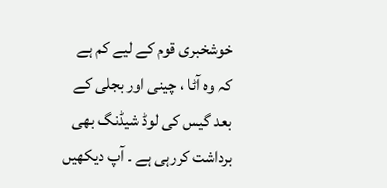خوشخبری قوم کے لیے کم ہے کہ وہ آٹا ، چینی اور بجلی کے بعد گیس کی لوڈ شیڈنگ بھی برداشت کررہی ہے ۔ آپ دیکھیں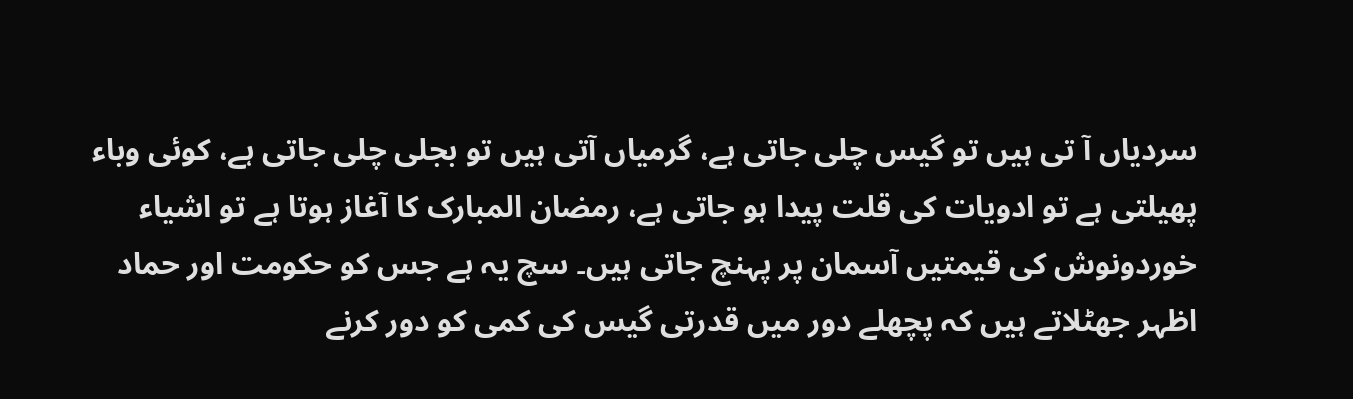سردیاں آ تی ہیں تو گیس چلی جاتی ہے، گرمیاں آتی ہیں تو بجلی چلی جاتی ہے، کوئی وباء پھیلتی ہے تو ادویات کی قلت پیدا ہو جاتی ہے، رمضان المبارک کا آغاز ہوتا ہے تو اشیاء خوردونوش کی قیمتیں آسمان پر پہنچ جاتی ہیں۔ سچ یہ ہے جس کو حکومت اور حماد اظہر جھٹلاتے ہیں کہ پچھلے دور میں قدرتی گیس کی کمی کو دور کرنے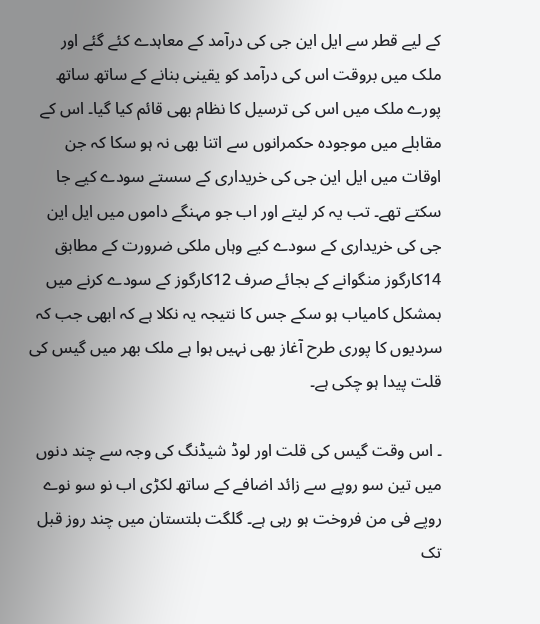کے لیے قطر سے ایل این جی کی درآمد کے معاہدے کئے گئے اور ملک میں بروقت اس کی درآمد کو یقینی بنانے کے ساتھ ساتھ پورے ملک میں اس کی ترسیل کا نظام بھی قائم کیا گیا۔ اس کے مقابلے میں موجودہ حکمرانوں سے اتنا بھی نہ ہو سکا کہ جن اوقات میں ایل این جی کی خریداری کے سستے سودے کیے جا سکتے تھے۔ تب یہ کر لیتے اور اب جو مہنگے داموں میں ایل این جی کی خریداری کے سودے کیے وہاں ملکی ضرورت کے مطابق 14کارگوز منگوانے کے بجائے صرف 12کارگوز کے سودے کرنے میں بمشکل کامیاب ہو سکے جس کا نتیجہ یہ نکلا ہے کہ ابھی جب کہ سردیوں کا پوری طرح آغاز بھی نہیں ہوا ہے ملک بھر میں گیس کی قلت پیدا ہو چکی ہے۔

۔ اس وقت گیس کی قلت اور لوڈ شیڈنگ کی وجہ سے چند دنوں میں تین سو روپے سے زائد اضافے کے ساتھ لکڑی اب نو سو نوے روپے فی من فروخت ہو رہی ہے۔ گلگت بلتستان میں چند روز قبل تک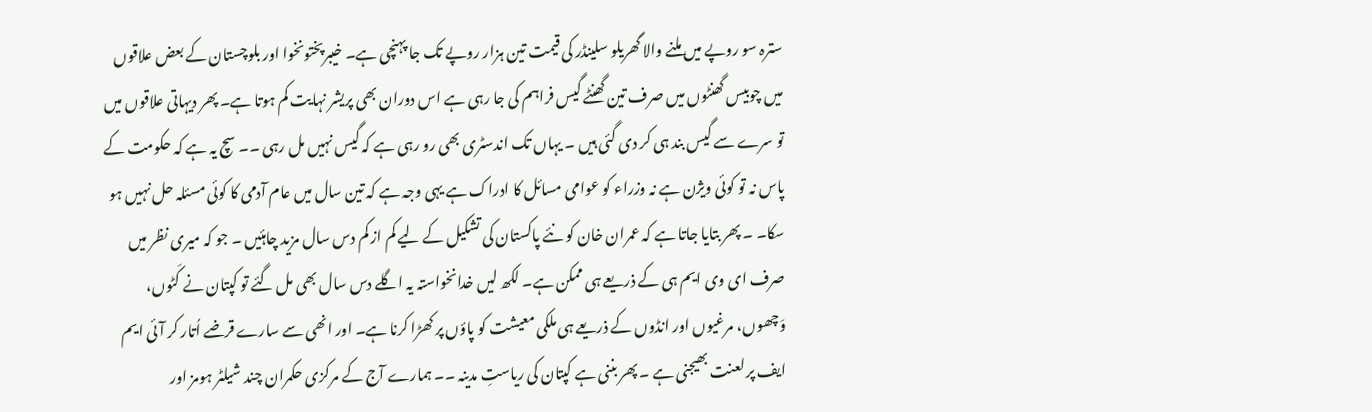سترہ سو روپے میں ملنے والا گھریلو سلینڈر کی قیمت تین ہزار روپے تک جا پہنچی ہے۔ خیبرپختونخوا اور بلوچستان کے بعض علاقوں میں چوبیس گھنٹوں میں صرف تین گھنٹے گیس فراہم کی جا رہی ہے اس دوران بھی پریشر نہایت کم ہوتا ہے۔ پھر دیہاتی علاقوں میں تو سرے سے گیس بند ہی کر دی گئی ہیں ۔ یہاں تک اندسٹری بھی رو رہی ہے کہ گیس نہیں مل رہی ۔۔ سچ یہ ہے کہ حکومت کے پاس نہ تو کوئی ویژن ہے نہ وزراء کو عوامی مسائل کا ادراک ہے یہی وجہ ہے کہ تین سال میں عام آدمی کا کوئی مسئلہ حل نہیں ہو سکا۔ ۔ پھر بتایا جاتا ہے کہ عمران خان کو نئے پاکستان کی تشکیل کے لیے کم از کم دس سال مزید چاہئیں ۔ جو کہ میری نظر میں صرف ای وی ایم ہی کے ذریعے ہی ممکن ہے۔ لکھ لیں خدانخواستہ یہ اگلے دس سال بھی مل گئے تو کپتان نے کَٹوں، وَچھوں، مرغیوں اور انڈوں کے ذریعے ہی ملکی معیشت کو پاؤں پر کھڑا کرنا ہے۔ اور انھی سے سارے قرضے اُتار کر آئی ایم ایف پر لعنت بھیجنی ہے ۔ پھر بننی ہے کپتان کی ریاستِ مدینہ ۔۔ ہمارے آج کے مرکزی حکمران چند شیلٹر ہومز اور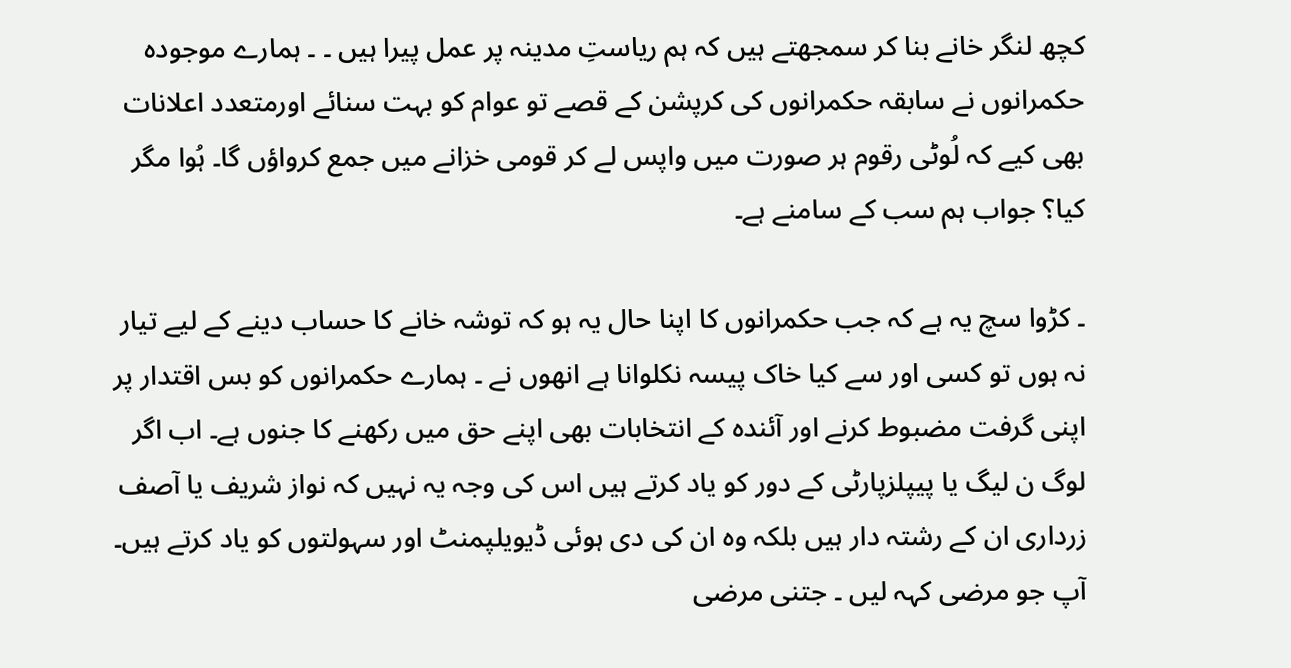کچھ لنگر خانے بنا کر سمجھتے ہیں کہ ہم ریاستِ مدینہ پر عمل پیرا ہیں ۔ ۔ ہمارے موجودہ حکمرانوں نے سابقہ حکمرانوں کی کرپشن کے قصے تو عوام کو بہت سنائے اورمتعدد اعلانات بھی کیے کہ لُوٹی رقوم ہر صورت میں واپس لے کر قومی خزانے میں جمع کرواؤں گا۔ ہُوا مگر کیا؟ جواب ہم سب کے سامنے ہے۔

۔ کڑوا سچ یہ ہے کہ جب حکمرانوں کا اپنا حال یہ ہو کہ توشہ خانے کا حساب دینے کے لیے تیار نہ ہوں تو کسی اور سے کیا خاک پیسہ نکلوانا ہے انھوں نے ۔ ہمارے حکمرانوں کو بس اقتدار پر اپنی گرفت مضبوط کرنے اور آئندہ کے انتخابات بھی اپنے حق میں رکھنے کا جنوں ہے۔ اب اگر لوگ ن لیگ یا پیپلزپارٹی کے دور کو یاد کرتے ہیں اس کی وجہ یہ نہیں کہ نواز شریف یا آصف زرداری ان کے رشتہ دار ہیں بلکہ وہ ان کی دی ہوئی ڈیویلپمنٹ اور سہولتوں کو یاد کرتے ہیں۔ آپ جو مرضی کہہ لیں ۔ جتنی مرضی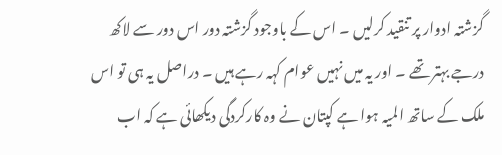گزشتہ ادوار پر تنقید کرلیں ۔ اس کے باوجود گزشتہ دور اس دور سے لاکھ درجے بہتر تھے ۔ اور یہ میں نہیں عوام کہہ رہے ہیں ۔ دراصل یہ ہی تو اس ملک کے ساتھ المیہ ہوا ہے کپتان نے وہ کارکردگی دیکھائی ہے کہ اب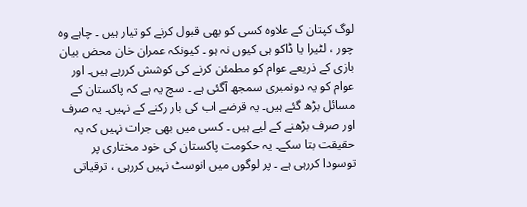لوگ کپتان کے علاوہ کسی کو بھی قبول کرنے کو تیار ہیں ۔ چاہے وہ چور ، لٹیرا یا ڈاکو ہی کیوں نہ ہو ۔ کیونکہ عمران خان محض بیان بازی کے ذریعے عوام کو مطمئن کرنے کی کوشش کررہے ہیں۔ اور عوام کو یہ دونمبری سمجھ آگئی ہے ۔ سچ یہ ہے کہ پاکستان کے مسائل بڑھ گئے ہیں۔ یہ قرضے اب کی بار رکنے کے نہیں۔ یہ صرف اور صرف بڑھنے کے لیے ہیں ۔ کسی میں بھی جرات نہیں کہ یہ حقیقت بتا سکے۔ یہ حکومت پاکستان کی خود مختاری پر توسودا کررہی ہے ۔ پر لوگوں میں انوسٹ نہیں کررہی ، ترقیاتی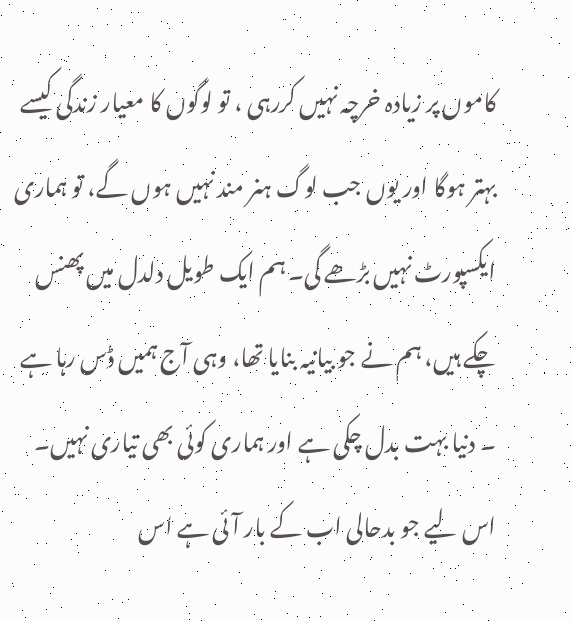کاموں پر زیادہ خرچہ نہیں کررہی ، تو لوگوں کا معیار زندگی کیسے بہتر ہوگا اور یوں جب لوگ ہنر مند نہیں ہوں گے، تو ہماری ایکسپورٹ نہیں بڑھے گی۔ ہم ایک طویل دلدل میں پھنس چکے ہیں، ہم نے جو بیانیہ بنایا تھا، وہی آج ہمیں ڈس رہا ہے ۔ دنیا بہت بدل چکی ہے اور ہماری کوئی بھی تیاری نہیں۔ اس لیے جو بدحالی اب کے بار آئی ہے اس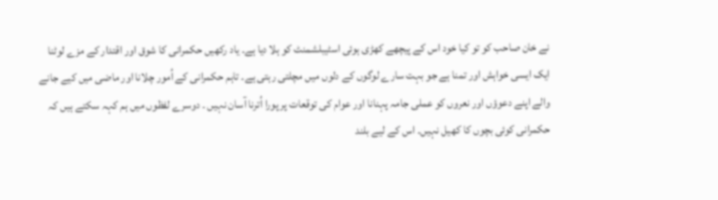نے خان صاحب کو تو کیا خود اس کے پیچھے کھڑی ہوئی اسٹیبلشمنٹ کو ہلا دیا ہے۔ یاد رکھیں حکمرانی کا شوق اور اقتدار کے مزے لوٹنا ایک ایسی خواہش اور تمنا ہے جو بہت سارے لوگوں کے دلوں میں مچلتی رہتی ہے۔ تاہم حکمرانی کے اُمور چلانا اور ماضی میں کیے جانے والے اپنے دعوؤں اور نعروں کو عملی جامہ پہنانا اور عوام کی توقعات پر پورا اُترنا آسان نہیں ۔ دوسرے لفظوں میں ہم کہہ سکتے ہیں کہ حکمرانی کوئی بچوں کا کھیل نہیں۔ اس کے لیے بلند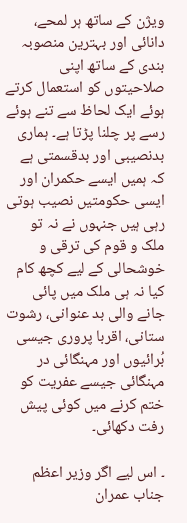ویژن کے ساتھ ہر لمحے، دانائی اور بہترین منصوبہ بندی کے ساتھ اپنی صلاحیتوں کو استعمال کرتے ہوئے ایک لحاظ سے تنے ہوئے رسے پر چلنا پڑتا ہے۔ ہماری بدنصیبی اور بدقسمتی ہے کہ ہمیں ایسے حکمران اور ایسی حکومتیں نصیب ہوتی رہی ہیں جنہوں نے نہ تو ملک و قوم کی ترقی و خوشحالی کے لیے کچھ کام کیا نہ ہی ملک میں پائی جانے والی بد عنوانی، رشوت ستانی، اقربا پروری جیسی بُرائیوں اور مہنگائی در مہنگائی جیسے عفریت کو ختم کرنے میں کوئی پیش رفت دکھائی۔

۔ اس لیے اگر وزیر اعظم جناب عمران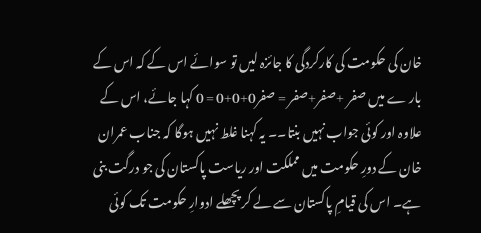خان کی حکومت کی کارکردگی کا جائزہ لیں تو سوائے اس کے کہ اس کے بار ے میں صفر +صفر+صفر = صفر0+0+0 = 0 کہا جائے، اس کے علاوہ اور کوئی جواب نہیں بنتا۔۔ یہ کہنا غلط نہیں ہوگا کہ جناب عمران خان کے دورِ حکومت میں مملکت اور ریاست پاکستان کی جو درگت بنی ہے۔ اس کی قیامِ پاکستان سے لے کر پچھلے ادوارِ حکومت تک کوئی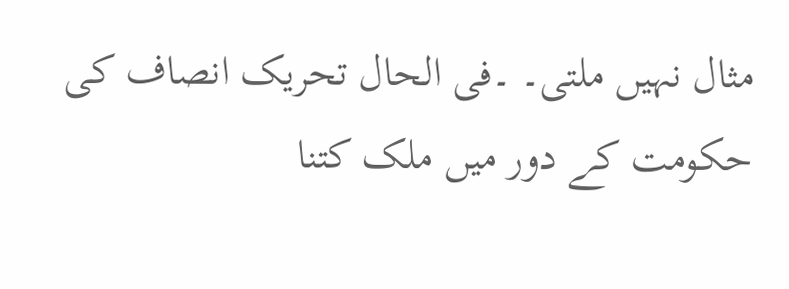مثال نہیں ملتی۔ ۔فی الحال تحریک انصاف کی حکومت کے دور میں ملک کتنا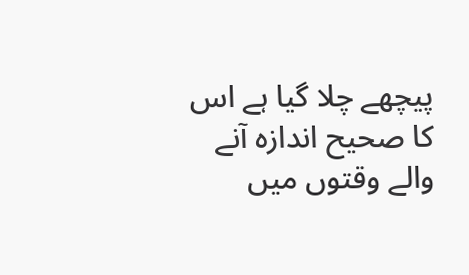پیچھے چلا گیا ہے اس کا صحیح اندازہ آنے والے وقتوں میں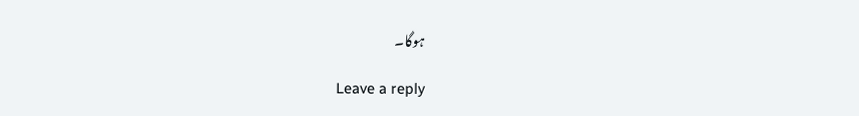ہوگا۔

Leave a reply